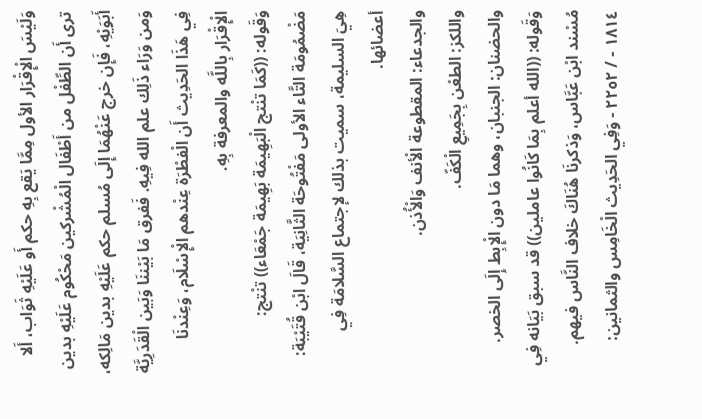وَلَيْسَ الْإِقْرَار الأول مِمَّا يَقع بِهِ حكم أَو عَلَيْهِ ثَوَاب، أَلا ترى أَن الطِّفْل من أَطْفَال الْمُشْركين مَحْكُوم عَلَيْهِ بدين أَبَوَيْهِ، فَإِن خرج عَنْهُمَا إِلَى مُسلم حكم عَلَيْهِ بدين مَالِكه، وَمن وَرَاء ذَلِك علم الله فِيهِ. فَفرق مَا بَيْننَا وَبَين الْقَدَرِيَّة فِي هَذَا الحَدِيث أَن الْفطْرَة عِنْدهم الْإِسْلَام، وَعِنْدنَا الْإِقْرَار بِاللَّه والمعرفة بِهِ.
وَقَوله: ((كَمَا تنْتج الْبَهِيمَة بَهِيمَة جَمْعَاء)) تنْتج: مَضْمُومَة التَّاء الأولى مَفْتُوحَة الثَّانِيَة، قَالَ ابْن قُتَيْبَة: هِيَ السليمة، سميت بذلك لإجتماع السَّلامَة فِي أعضائها.
والجدعاء: المقطوعة الْأنف وَالْأُذن.
واللكز: الطعْن بِجَمِيعِ الْكَفّ.
والحضنان: الجنبان، وهما مَا دون الْإِبِط إِلَى الخصر.
وَقَوله: ((الله أعلم بِمَا كَانُوا عاملين)) قد سبق بَيَانه فِي مُسْند ابْن عَبَّاس، وَذكرنَا هُنَاكَ خلاف النَّاس فيهم.
١٨١٤ - / ٢٢٥٢ - وَفِي الحَدِيث الْخَامِس والثمانين: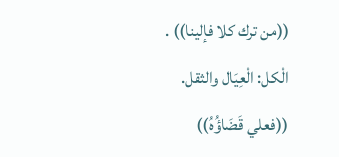((من ترك كلا فإلينا)) .
الْكل: الْعِيَال والثقل.
((فعلي قَضَاؤُهُ))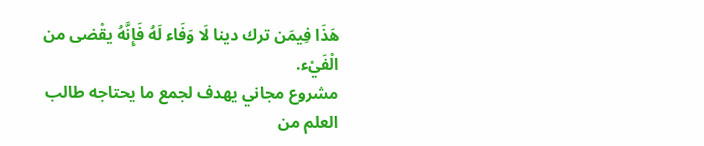هَذَا فِيمَن ترك دينا لَا وَفَاء لَهُ فَإِنَّهُ يقْضى من الْفَيْء.
مشروع مجاني يهدف لجمع ما يحتاجه طالب العلم من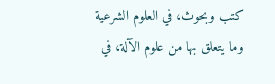كتب وبحوث، في العلوم الشرعية وما يتعلق بها من علوم الآلة، في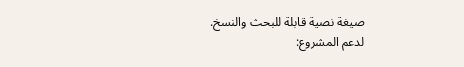صيغة نصية قابلة للبحث والنسخ.
لدعم المشروع: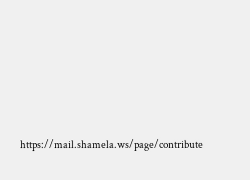https://mail.shamela.ws/page/contribute